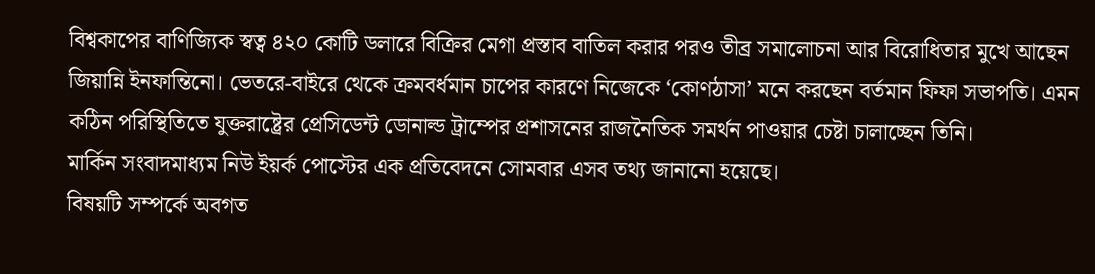বিশ্বকাপের বাণিজ্যিক স্বত্ব ৪২০ কোটি ডলারে বিক্রির মেগা প্রস্তাব বাতিল করার পরও তীব্র সমালোচনা আর বিরোধিতার মুখে আছেন জিয়ান্নি ইনফান্তিনো। ভেতরে-বাইরে থেকে ক্রমবর্ধমান চাপের কারণে নিজেকে ‘কোণঠাসা’ মনে করছেন বর্তমান ফিফা সভাপতি। এমন কঠিন পরিস্থিতিতে যুক্তরাষ্ট্রের প্রেসিডেন্ট ডোনাল্ড ট্রাম্পের প্রশাসনের রাজনৈতিক সমর্থন পাওয়ার চেষ্টা চালাচ্ছেন তিনি।
মার্কিন সংবাদমাধ্যম নিউ ইয়র্ক পোস্টের এক প্রতিবেদনে সোমবার এসব তথ্য জানানো হয়েছে।
বিষয়টি সম্পর্কে অবগত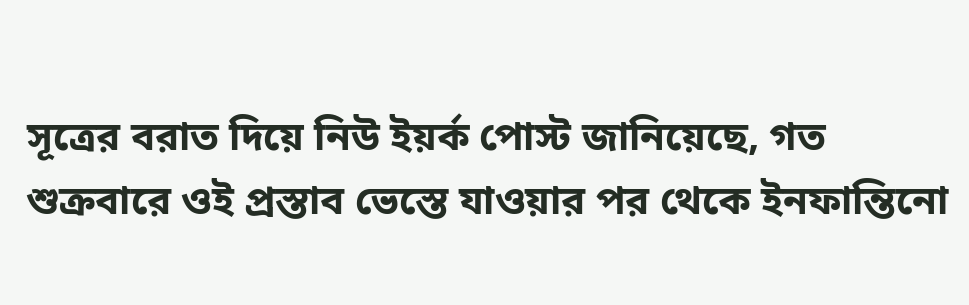সূত্রের বরাত দিয়ে নিউ ইয়র্ক পোস্ট জানিয়েছে, গত শুক্রবারে ওই প্রস্তাব ভেস্তে যাওয়ার পর থেকে ইনফান্তিনো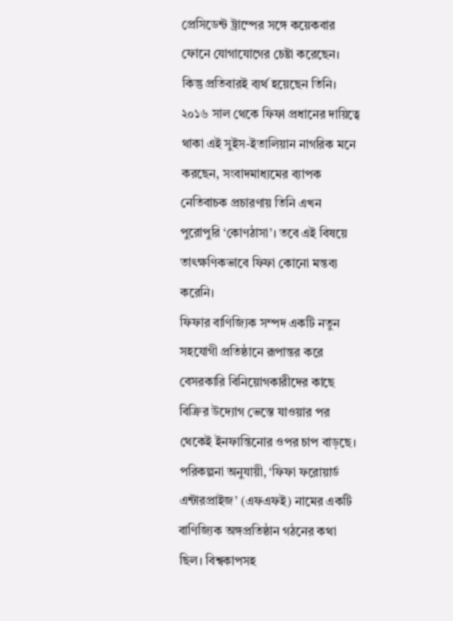প্রেসিডেন্ট ট্রাম্পের সঙ্গে কয়েকবার ফোনে যোগাযোগের চেষ্টা করেছেন। কিন্তু প্রতিবারই ব্যর্থ হয়েছেন তিনি। ২০১৬ সাল থেকে ফিফা প্রধানের দায়িত্বে থাকা এই সুইস-ইতালিয়ান নাগরিক মনে করছেন, সংবাদমাধ্যমের ব্যাপক নেতিবাচক প্রচারণায় তিনি এখন পুরোপুরি ‘কোণঠাসা’। তবে এই বিষয়ে তাৎক্ষণিকভাবে ফিফা কোনো মন্তব্য করেনি।
ফিফার বাণিজ্যিক সম্পদ একটি নতুন সহযোগী প্রতিষ্ঠানে রূপান্তর করে বেসরকারি বিনিয়োগকারীদের কাছে বিক্রির উদ্যোগ ভেস্তে যাওয়ার পর থেকেই ইনফান্তিনোর ওপর চাপ বাড়ছে। পরিকল্পনা অনুযায়ী, ‘ফিফা ফরোয়ার্ড এন্টারপ্রাইজ’ (এফএফই) নামের একটি বাণিজ্যিক অঙ্গপ্রতিষ্ঠান গঠনের কথা ছিল। বিশ্বকাপসহ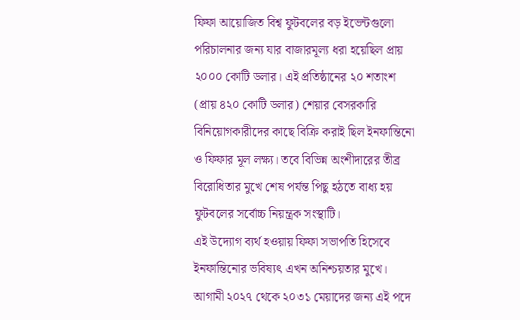ফিফা আয়োজিত বিশ্ব ফুটবলের বড় ইভেন্টগুলো পরিচালনার জন্য যার বাজারমূল্য ধরা হয়েছিল প্রায় ২০০০ কোটি ডলার। এই প্রতিষ্ঠানের ২০ শতাংশ (প্রায় ৪২০ কোটি ডলার) শেয়ার বেসরকারি বিনিয়োগকারীদের কাছে বিক্রি করাই ছিল ইনফান্তিনো ও ফিফার মূল লক্ষ্য। তবে বিভিন্ন অংশীদারের তীব্র বিরোধিতার মুখে শেষ পর্যন্ত পিছু হঠতে বাধ্য হয় ফুটবলের সর্বোচ্চ নিয়ন্ত্রক সংস্থাটি।
এই উদ্যোগ ব্যর্থ হওয়ায় ফিফা সভাপতি হিসেবে ইনফান্তিনোর ভবিষ্যৎ এখন অনিশ্চয়তার মুখে। আগামী ২০২৭ থেকে ২০৩১ মেয়াদের জন্য এই পদে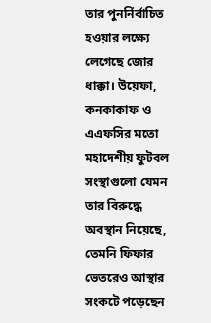তার পুনর্নির্বাচিত হওয়ার লক্ষ্যে লেগেছে জোর ধাক্কা। উয়েফা, কনকাকাফ ও এএফসির মতো মহাদেশীয় ফুটবল সংস্থাগুলো যেমন তার বিরুদ্ধে অবস্থান নিয়েছে, তেমনি ফিফার ভেতরেও আস্থার সংকটে পড়েছেন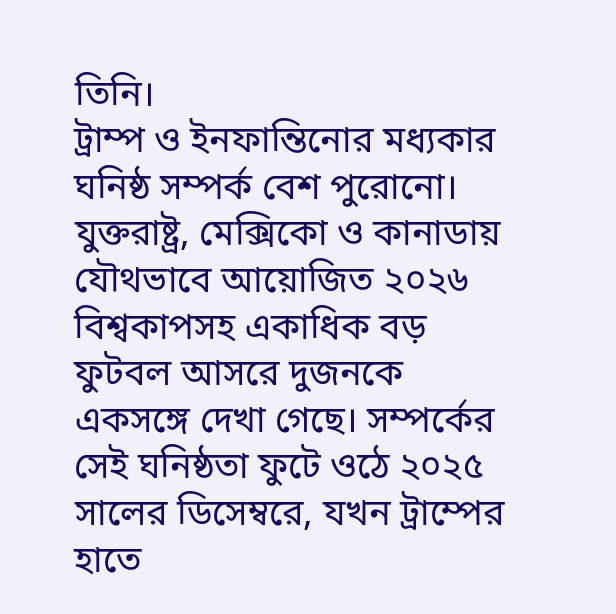তিনি।
ট্রাম্প ও ইনফান্তিনোর মধ্যকার ঘনিষ্ঠ সম্পর্ক বেশ পুরোনো। যুক্তরাষ্ট্র, মেক্সিকো ও কানাডায় যৌথভাবে আয়োজিত ২০২৬ বিশ্বকাপসহ একাধিক বড় ফুটবল আসরে দুজনকে একসঙ্গে দেখা গেছে। সম্পর্কের সেই ঘনিষ্ঠতা ফুটে ওঠে ২০২৫ সালের ডিসেম্বরে, যখন ট্রাম্পের হাতে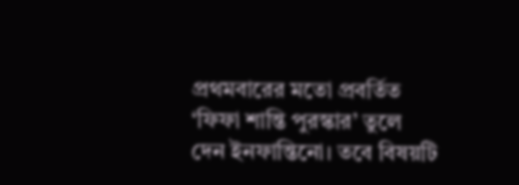প্রথমবারের মতো প্রবর্তিত ‘ফিফা শান্তি পুরস্কার’ তুলে দেন ইনফান্তিনো। তবে বিষয়টি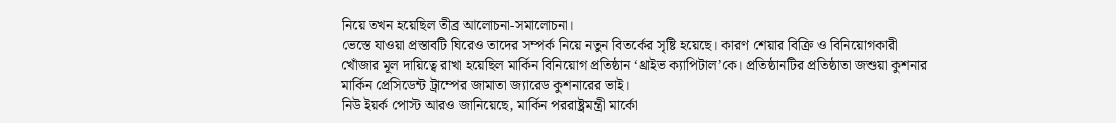নিয়ে তখন হয়েছিল তীব্র আলোচনা-সমালোচনা।
ভেস্তে যাওয়া প্রস্তাবটি ঘিরেও তাদের সম্পর্ক নিয়ে নতুন বিতর্কের সৃষ্টি হয়েছে। কারণ শেয়ার বিক্রি ও বিনিয়োগকারী খোঁজার মূল দায়িত্বে রাখা হয়েছিল মার্কিন বিনিয়োগ প্রতিষ্ঠান ‘থ্রাইভ ক্যাপিটাল’কে। প্রতিষ্ঠানটির প্রতিষ্ঠাতা জশুয়া কুশনার মার্কিন প্রেসিডেন্ট ট্রাম্পের জামাতা জ্যারেড কুশনারের ভাই।
নিউ ইয়র্ক পোস্ট আরও জানিয়েছে, মার্কিন পররাষ্ট্রমন্ত্রী মার্কো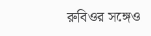রুবিওর সঙ্গেও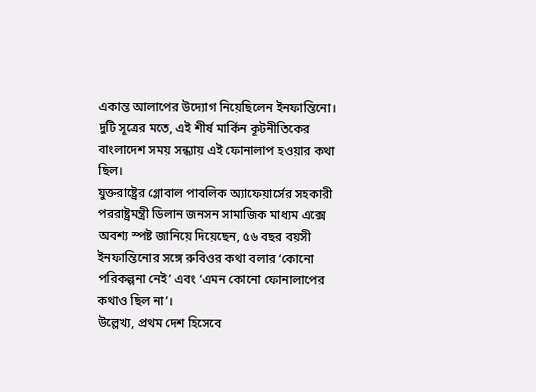একান্ত আলাপের উদ্যোগ নিয়েছিলেন ইনফান্তিনো। দুটি সূত্রের মতে, এই শীর্ষ মার্কিন কূটনীতিকের বাংলাদেশ সময় সন্ধ্যায় এই ফোনালাপ হওয়ার কথা ছিল।
যুক্তরাষ্ট্রের গ্লোবাল পাবলিক অ্যাফেয়ার্সের সহকারী পররাষ্ট্রমন্ত্রী ডিলান জনসন সামাজিক মাধ্যম এক্সে অবশ্য স্পষ্ট জানিয়ে দিয়েছেন, ৫৬ বছর বয়সী ইনফান্তিনোর সঙ্গে রুবিওর কথা বলার ‘কোনো পরিকল্পনা নেই’ এবং ‘এমন কোনো ফোনালাপের কথাও ছিল না’।
উল্লেখ্য, প্রথম দেশ হিসেবে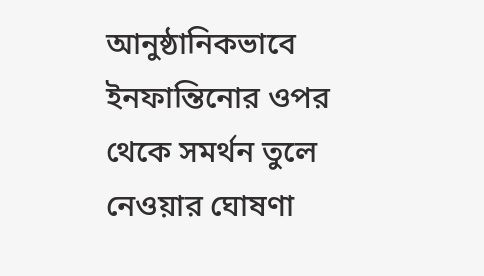আনুষ্ঠানিকভাবে ইনফান্তিনোর ওপর থেকে সমর্থন তুলে নেওয়ার ঘোষণা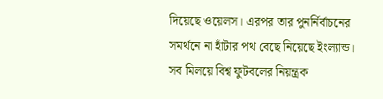দিয়েছে ওয়েলস। এরপর তার পুনর্নির্বাচনের সমর্থনে না হাঁটার পথ বেছে নিয়েছে ইংল্যান্ড। সব মিলয়ে বিশ্ব ফুটবলের নিয়ন্ত্রক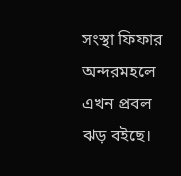সংস্থা ফিফার অন্দরমহলে এখন প্রবল ঝড় বইছে।